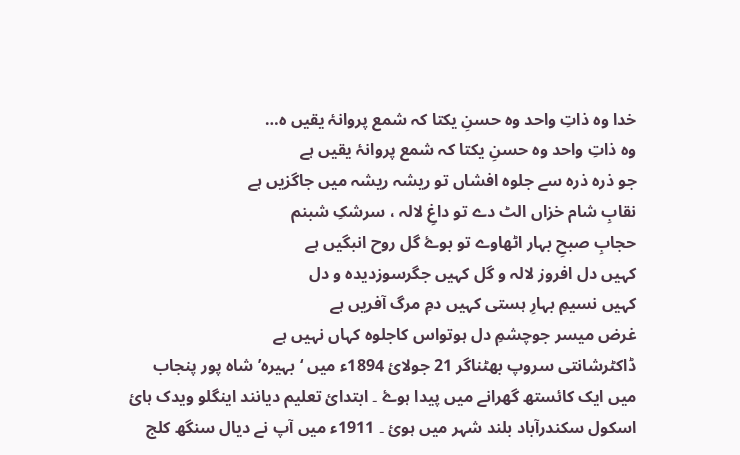خدا وہ ذاتِ واحد وہ حسنِ یکتا کہ شمع پروانۂ یقیں ہ…
وہ ذاتِ واحد وہ حسنِ یکتا کہ شمع پروانۂ یقیں ہے
جو ذرہ ذرہ سے جلوہ افشاں تو ریشہ ریشہ میں جاگزیں ہے
نقابِ شام خزاں الٹ دے تو داغِ لالہ ، سرشکِ شبنم
حجابِ صبحِ بہار اٹھاوے تو بوۓ گل روح انبگیں ہے
کہیں دل افروز لالہ و گل کہیں جگرسوزدیدہ و دل
کہیں نسیمِ بہارِ ہستی کہیں دمِ مرگ آفریں ہے
غرض میسر جوچشمِ دل ہوتواس کاجلوہ کہاں نہیں ہے
ڈاکٹرشانتی سروپ بھٹناگر 21 جولائ 1894ء میں ‘بہیرہ’ شاہ پور پنجاب میں ایک کائستھ گھرانے میں پیدا ہوۓ ۔ ابتدائ تعلیم دیانند اینگلو ویدک ہائ اسکول سکندرآباد بلند شہر میں ہوئ ۔ 1911ء میں آپ نے دیال سنگھ کلج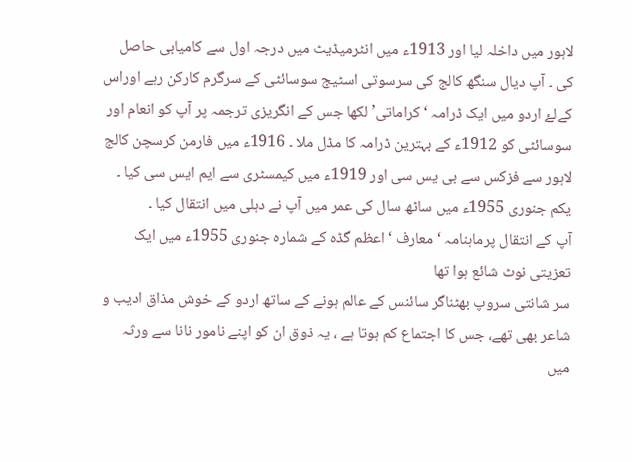لاہور میں داخلہ لیا اور 1913ء میں انٹرمیڈیٹ میں درجہ اول سے کامیابی حاصل کی ۔ آپ دیال سنگھ کالج کی سرسوتی اسٹیج سوسائٹی کے سرگرم کارکن رہے اوراس کےلۓ اردو میں ایک ڈرامہ ‘ کراماتی’ لکھا جس کے انگریزی ترجمہ پر آپ کو انعام اور سوسائٹی کو 1912ء کے بہترین ڈرامہ کا مڈل ملا ۔ 1916ء میں فارمن کرسچن کالج لاہور سے فزکس سے بی یس سی اور 1919ء میں کیمسٹری سے ایم ایس سی کیا ۔
یکم جنوری 1955ء میں ساٹھ سال کی عمر میں آپ نے دہلی میں انتقال کیا ۔
آپ کے انتقال پرماہنامہ ‘ معارف ‘ اعظم گڈہ کے شمارہ جنوری 1955ء میں ایک تعزیتی نوٹ شائع ہوا تھا
سر شانتی سروپ بھٹناگر سائنس کے عالم ہونے کے ساتھ اردو کے خوش مذاق ادیب و شاعر بھی تھے، جس کا اجتماع کم ہوتا ہے ، یہ ذوق ان کو اپنے نامور نانا سے ورثہ میں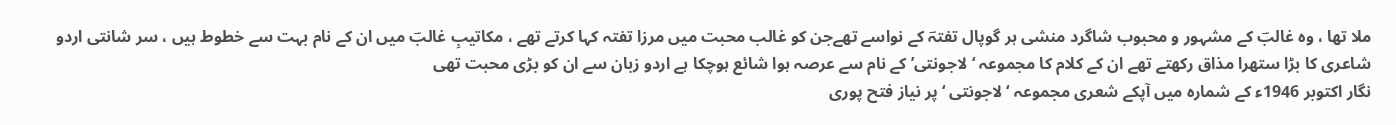ملا تھا ، وہ غالبؔ کے مشہور و محبوب شاگرد منشی ہر گوپال تفتہؔ کے نواسے تھےجن کو غالب محبت میں مرزا تفتہ کہا کرتے تھے ، مکاتیبِ غالبؔ میں ان کے نام بہت سے خطوط ہیں ، سر شانتی اردو شاعری کا بڑا ستھرا مذاق رکھتے تھے ان کے کلام کا مجموعہ ‘لاجونتی’ کے نام سے عرصہ ہوا شائع ہوچکا ہے اردو زبان سے ان کو بڑی محبت تھی
نگار اکتوبر 1946ء کے شمارہ میں آپکے شعری مجموعہ ‘ لاجونتی ‘ پر نیاز فتح پوری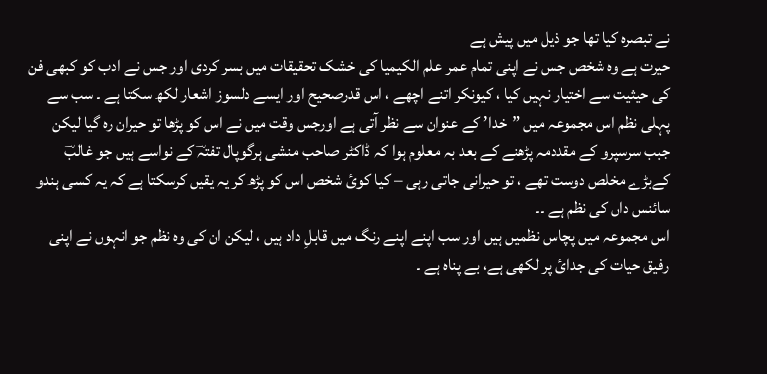نے تبصرہ کیا تھا جو ذیل میں پیش ہے
حیرت ہے وہ شخص جس نے اپنی تمام عمر علم الکیمیا کی خشک تحقیقات میں بسر کردی اور جس نے ادب کو کبھی فن کی حیثیت سے اختیار نہیں کیا ، کیونکر اتنے اچھے ، اس قدرصحیح اور ایسے دلسوز اشعار لکھ سکتا ہے ۔ سب سے پہلی نظم اس مجموعہ میں ”خدا’ کے عنوان سے نظر آتی ہے اورجس وقت میں نے اس کو پڑھا تو حیران رہ گیا لیکن جبب سرسپرو کے مقددمہ پڑھنے کے بعد بہ معلوم ہوا کہ ڈاکٹر صاحب منشی ہرگوپال تفتہؔ کے نواسے ہیں جو غالبؔ کےبڑے مخلص دوست تھے ، تو حیرانی جاتی رہی – کیا کوئ شخص اس کو پڑھ کر یہ یقیں کرسکتا ہے کہ یہ کسی ہندو سائنس داں کی نظم ہے ۔۔
اس مجموعہ میں پچاس نظمیں ہیں اور سب اپنے اپنے رنگ میں قابلِ داد ہیں ، لیکن ان کی وہ نظم جو انہوں نے اپنی رفیق حیات کی جدائ پر لکھی ہے، بے پناہ ہے ۔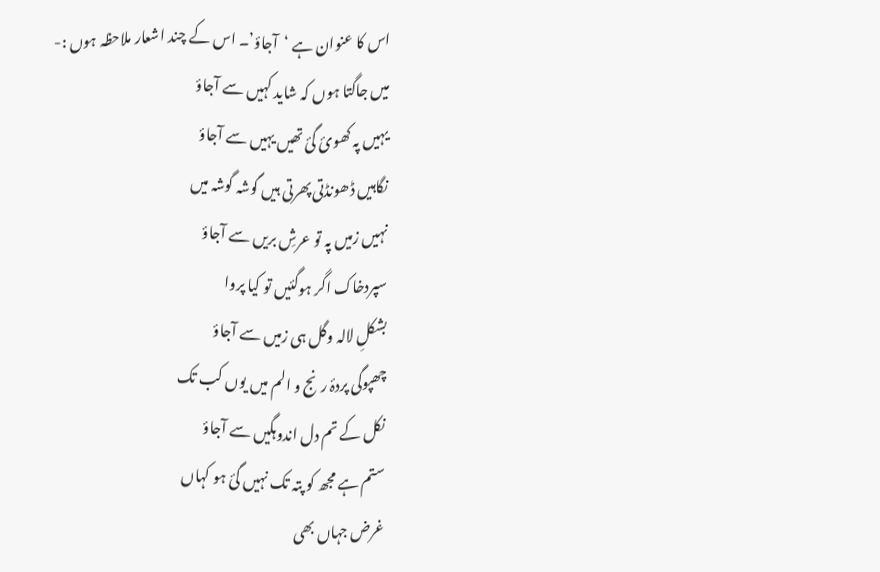اس کا عنوان ہے ‘آجاؤ’۔ اس کے چند اشعار ملاحظہ ہوں :-
میں جاگتا ہوں کہ شاید کہیں سے آجاؤ
یہیں پہ کھوئ گئ تھیں یہیں سے آجاؤ
نگاہیں ڈھونڈتی پھرتی ہیں گوشہ گوشہ میں
نہیں زمیں پہ تو عرشِ بریں سے آجاؤ
سپردخاک اگر ہوگئیں تو کیا پروا
بشکلِ لالہ وگل ہی زمیں سے آجاؤ
چھپوگی پردۂ رنج و الم میں یوں کب تک
نکل کے تم دل اندوہگیں سے آجاؤ
ستم ہے مجھ کو پتہ تک نہیں گئ ہو کہاں
غرض جہاں بھی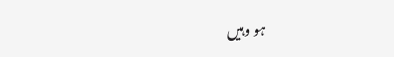ہو وہیں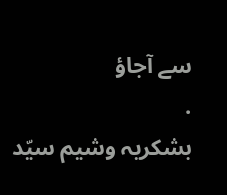سے آجاؤ
.
بشکریہ وشیم سیّد